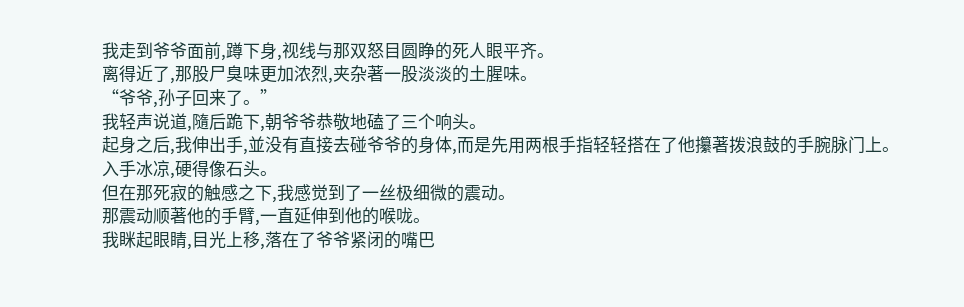我走到爷爷面前,蹲下身,视线与那双怒目圆睁的死人眼平齐。
离得近了,那股尸臭味更加浓烈,夹杂著一股淡淡的土腥味。
“爷爷,孙子回来了。”
我轻声说道,隨后跪下,朝爷爷恭敬地磕了三个响头。
起身之后,我伸出手,並没有直接去碰爷爷的身体,而是先用两根手指轻轻搭在了他攥著拨浪鼓的手腕脉门上。
入手冰凉,硬得像石头。
但在那死寂的触感之下,我感觉到了一丝极细微的震动。
那震动顺著他的手臂,一直延伸到他的喉咙。
我眯起眼睛,目光上移,落在了爷爷紧闭的嘴巴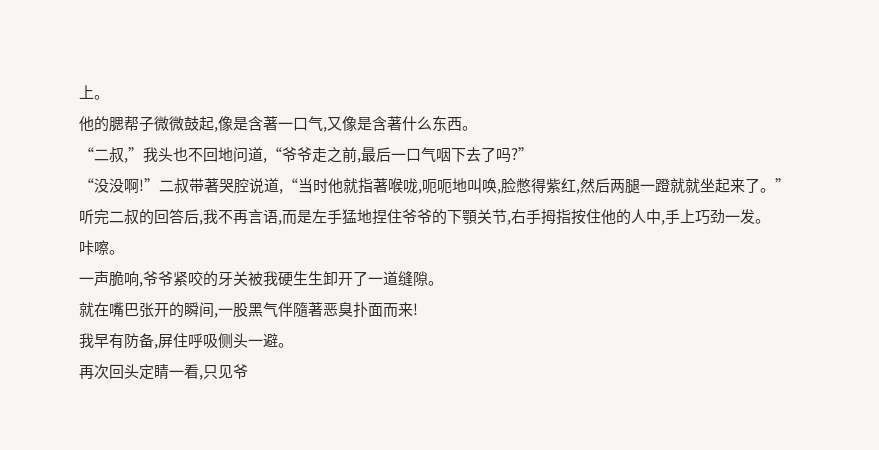上。
他的腮帮子微微鼓起,像是含著一口气,又像是含著什么东西。
“二叔,”我头也不回地问道,“爷爷走之前,最后一口气咽下去了吗?”
“没没啊!”二叔带著哭腔说道,“当时他就指著喉咙,呃呃地叫唤,脸憋得紫红,然后两腿一蹬就就坐起来了。”
听完二叔的回答后,我不再言语,而是左手猛地捏住爷爷的下顎关节,右手拇指按住他的人中,手上巧劲一发。
咔嚓。
一声脆响,爷爷紧咬的牙关被我硬生生卸开了一道缝隙。
就在嘴巴张开的瞬间,一股黑气伴隨著恶臭扑面而来!
我早有防备,屏住呼吸侧头一避。
再次回头定睛一看,只见爷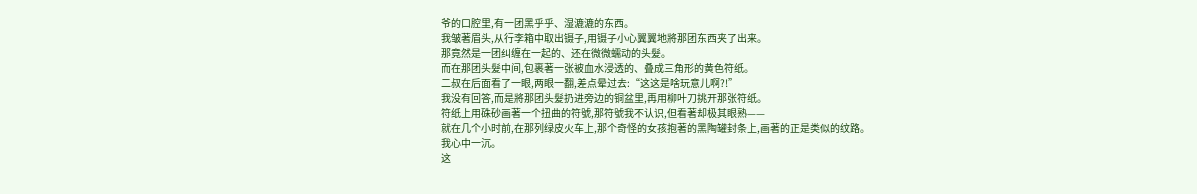爷的口腔里,有一团黑乎乎、湿漉漉的东西。
我皱著眉头,从行李箱中取出镊子,用镊子小心翼翼地將那团东西夹了出来。
那竟然是一团纠缠在一起的、还在微微蠕动的头髮。
而在那团头髮中间,包裹著一张被血水浸透的、叠成三角形的黄色符纸。
二叔在后面看了一眼,两眼一翻,差点晕过去:“这这是啥玩意儿啊?!”
我没有回答,而是將那团头髮扔进旁边的铜盆里,再用柳叶刀挑开那张符纸。
符纸上用硃砂画著一个扭曲的符號,那符號我不认识,但看著却极其眼熟——
就在几个小时前,在那列绿皮火车上,那个奇怪的女孩抱著的黑陶罐封条上,画著的正是类似的纹路。
我心中一沉。
这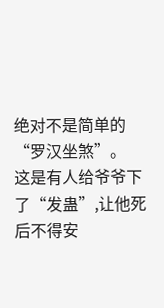绝对不是简单的“罗汉坐煞”。
这是有人给爷爷下了“发蛊”,让他死后不得安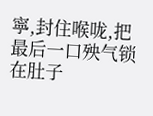寧,封住喉咙,把最后一口殃气锁在肚子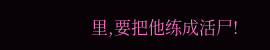里,要把他练成活尸!